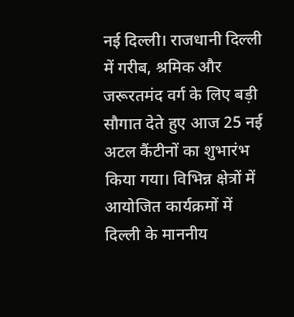नई दिल्ली। राजधानी दिल्ली में गरीब, श्रमिक और जरूरतमंद वर्ग के लिए बड़ी सौगात देते हुए आज 25 नई अटल कैंटीनों का शुभारंभ किया गया। विभिन्न क्षेत्रों में आयोजित कार्यक्रमों में दिल्ली के माननीय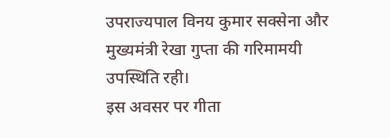उपराज्यपाल विनय कुमार सक्सेना और मुख्यमंत्री रेखा गुप्ता की गरिमामयी उपस्थिति रही।
इस अवसर पर गीता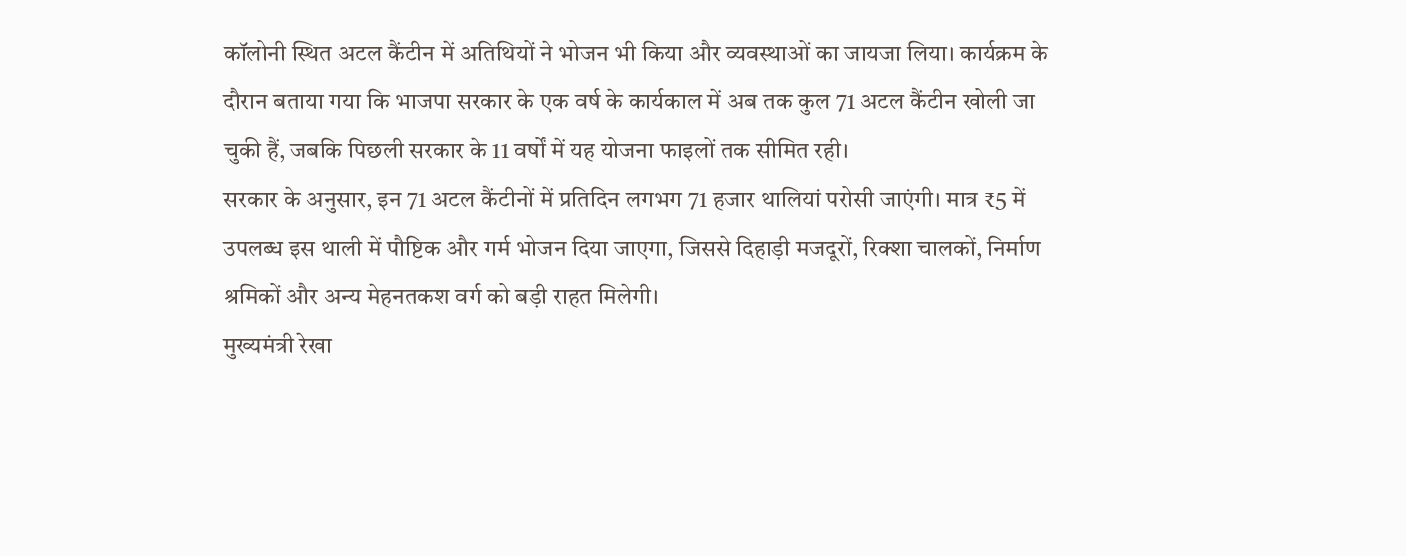कॉलोनी स्थित अटल कैंटीन में अतिथियों ने भोजन भी किया और व्यवस्थाओं का जायजा लिया। कार्यक्रम के दौरान बताया गया कि भाजपा सरकार के एक वर्ष के कार्यकाल में अब तक कुल 71 अटल कैंटीन खोली जा चुकी हैं, जबकि पिछली सरकार के 11 वर्षों में यह योजना फाइलों तक सीमित रही।
सरकार के अनुसार, इन 71 अटल कैंटीनों में प्रतिदिन लगभग 71 हजार थालियां परोसी जाएंगी। मात्र ₹5 में उपलब्ध इस थाली में पौष्टिक और गर्म भोजन दिया जाएगा, जिससे दिहाड़ी मजदूरों, रिक्शा चालकों, निर्माण श्रमिकों और अन्य मेहनतकश वर्ग को बड़ी राहत मिलेगी।
मुख्यमंत्री रेखा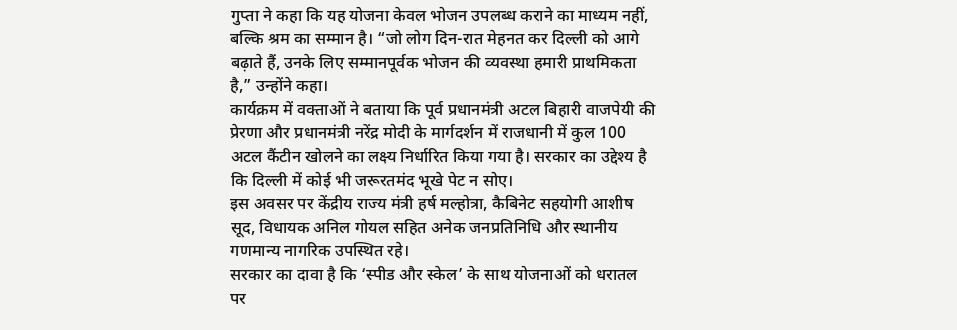गुप्ता ने कहा कि यह योजना केवल भोजन उपलब्ध कराने का माध्यम नहीं, बल्कि श्रम का सम्मान है। “जो लोग दिन-रात मेहनत कर दिल्ली को आगे बढ़ाते हैं, उनके लिए सम्मानपूर्वक भोजन की व्यवस्था हमारी प्राथमिकता है,” उन्होंने कहा।
कार्यक्रम में वक्ताओं ने बताया कि पूर्व प्रधानमंत्री अटल बिहारी वाजपेयी की प्रेरणा और प्रधानमंत्री नरेंद्र मोदी के मार्गदर्शन में राजधानी में कुल 100 अटल कैंटीन खोलने का लक्ष्य निर्धारित किया गया है। सरकार का उद्देश्य है कि दिल्ली में कोई भी जरूरतमंद भूखे पेट न सोए।
इस अवसर पर केंद्रीय राज्य मंत्री हर्ष मल्होत्रा, कैबिनेट सहयोगी आशीष सूद, विधायक अनिल गोयल सहित अनेक जनप्रतिनिधि और स्थानीय गणमान्य नागरिक उपस्थित रहे।
सरकार का दावा है कि ‘स्पीड और स्केल’ के साथ योजनाओं को धरातल पर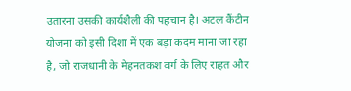उतारना उसकी कार्यशैली की पहचान है। अटल कैंटीन योजना को इसी दिशा में एक बड़ा कदम माना जा रहा है, जो राजधानी के मेहनतकश वर्ग के लिए राहत और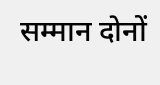सम्मान दोनों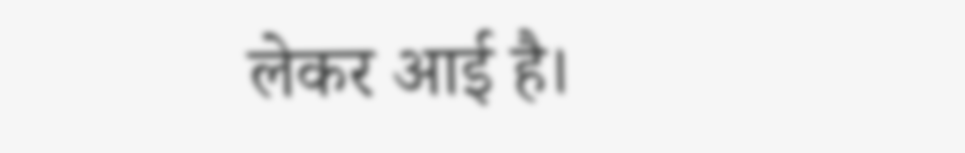लेकर आई है।